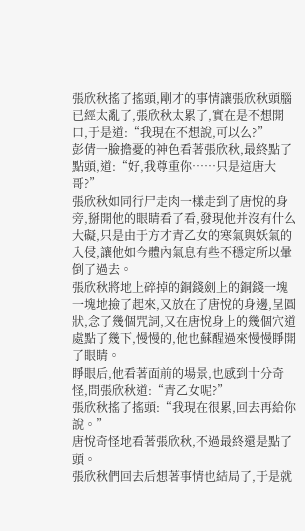張欣秋搖了搖頭,剛才的事情讓張欣秋頭腦已經太亂了,張欣秋太累了,實在是不想開口,于是道:“我現在不想說,可以么?”
彭倩一臉擔憂的神色看著張欣秋,最終點了點頭,道:“好,我尊重你……只是這唐大哥?”
張欣秋如同行尸走肉一樣走到了唐悅的身旁,掰開他的眼睛看了看,發現他并沒有什么大礙,只是由于方才青乙女的寒氣與妖氣的入侵,讓他如今體內氣息有些不穩定所以暈倒了過去。
張欣秋將地上碎掉的銅錢劍上的銅錢一塊一塊地撿了起來,又放在了唐悅的身邊,呈圓狀,念了幾個咒詞,又在唐悅身上的幾個穴道處點了幾下,慢慢的,他也蘇醒過來慢慢睜開了眼睛。
睜眼后,他看著面前的場景,也感到十分奇怪,問張欣秋道:“青乙女呢?”
張欣秋搖了搖頭:“我現在很累,回去再給你說。”
唐悅奇怪地看著張欣秋,不過最終還是點了頭。
張欣秋們回去后想著事情也結局了,于是就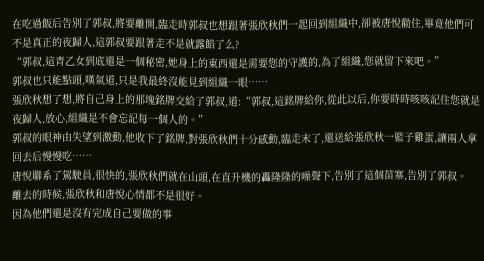在吃過飯后告別了郭叔,將要離開,臨走時郭叔也想跟著張欣秋們一起回到組織中,卻被唐悅勸住,畢竟他們可不是真正的夜歸人,這郭叔要跟著走不是就露餡了么?
“郭叔,這青乙女到底還是一個秘密,她身上的東西還是需要您的守護的,為了組織,您就留下來吧。”
郭叔也只能點頭,嘆氣道,只是我最終沒能見到組織一眼……
張欣秋想了想,將自己身上的那塊銘牌交給了郭叔,道:“郭叔,這銘牌給你,從此以后,你要時時咳咳記住您就是夜歸人,放心,組織是不會忘記每一個人的。”
郭叔的眼神由失望到激動,他收下了銘牌,對張欣秋們十分感動,臨走末了,還送給張欣秋一籃子雞蛋,讓兩人拿回去后慢慢吃……
唐悅聯系了駕駛員,很快的,張欣秋們就在山頭,在直升機的轟隆隆的噪聲下,告別了這個苗寨,告別了郭叔。
離去的時候,張欣秋和唐悅心情都不是很好。
因為他們還是沒有完成自己要做的事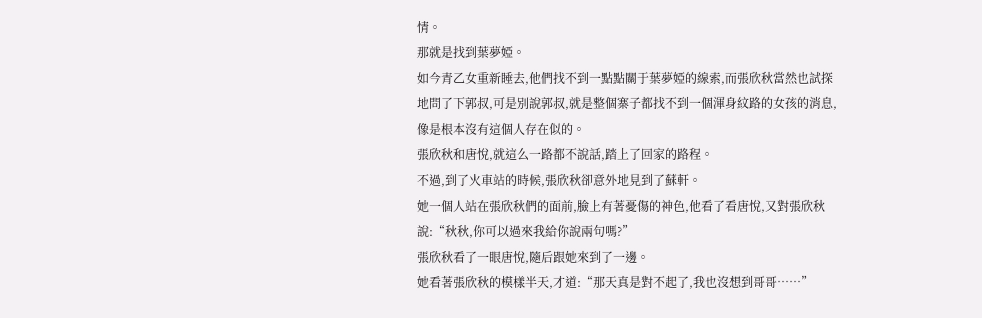情。
那就是找到葉夢婭。
如今青乙女重新睡去,他們找不到一點點關于葉夢婭的線索,而張欣秋當然也試探地問了下郭叔,可是別說郭叔,就是整個寨子都找不到一個渾身紋路的女孩的消息,像是根本沒有這個人存在似的。
張欣秋和唐悅,就這么一路都不說話,踏上了回家的路程。
不過,到了火車站的時候,張欣秋卻意外地見到了蘇軒。
她一個人站在張欣秋們的面前,臉上有著憂傷的神色,他看了看唐悅,又對張欣秋說:“秋秋,你可以過來我給你說兩句嗎?”
張欣秋看了一眼唐悅,隨后跟她來到了一邊。
她看著張欣秋的模樣半天,才道:“那天真是對不起了,我也沒想到哥哥……”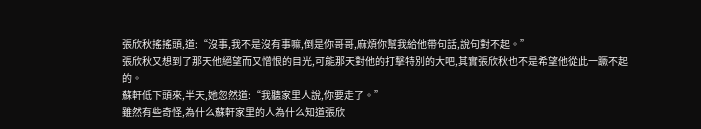張欣秋搖搖頭,道:“沒事,我不是沒有事嘛,倒是你哥哥,麻煩你幫我給他帶句話,說句對不起。”
張欣秋又想到了那天他絕望而又憎恨的目光,可能那天對他的打擊特別的大吧,其實張欣秋也不是希望他從此一蹶不起的。
蘇軒低下頭來,半天,她忽然道:“我聽家里人說,你要走了。”
雖然有些奇怪,為什么蘇軒家里的人為什么知道張欣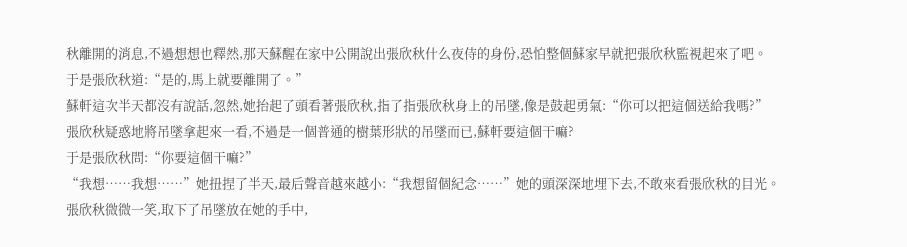秋離開的消息,不過想想也釋然,那天蘇醒在家中公開說出張欣秋什么夜侍的身份,恐怕整個蘇家早就把張欣秋監視起來了吧。
于是張欣秋道:“是的,馬上就要離開了。”
蘇軒這次半天都沒有說話,忽然,她抬起了頭看著張欣秋,指了指張欣秋身上的吊墜,像是鼓起勇氣:“你可以把這個送給我嗎?”
張欣秋疑惑地將吊墜拿起來一看,不過是一個普通的樹葉形狀的吊墜而已,蘇軒要這個干嘛?
于是張欣秋問:“你要這個干嘛?”
“我想……我想……”她扭捏了半天,最后聲音越來越小:“我想留個紀念……”她的頭深深地埋下去,不敢來看張欣秋的目光。
張欣秋微微一笑,取下了吊墜放在她的手中,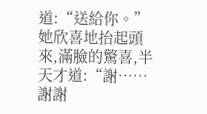道:“送給你。”
她欣喜地抬起頭來,滿臉的驚喜,半天才道:“謝……謝謝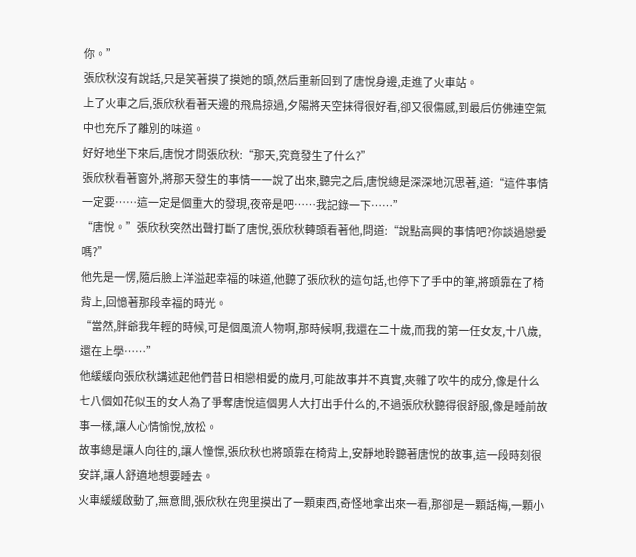你。”
張欣秋沒有說話,只是笑著摸了摸她的頭,然后重新回到了唐悅身邊,走進了火車站。
上了火車之后,張欣秋看著天邊的飛鳥掠過,夕陽將天空抹得很好看,卻又很傷感,到最后仿佛連空氣中也充斥了離別的味道。
好好地坐下來后,唐悅才問張欣秋:“那天,究竟發生了什么?”
張欣秋看著窗外,將那天發生的事情一一說了出來,聽完之后,唐悅總是深深地沉思著,道:“這件事情一定要……這一定是個重大的發現,夜帝是吧……我記錄一下……”
“唐悅。”張欣秋突然出聲打斷了唐悅,張欣秋轉頭看著他,問道:“說點高興的事情吧?你談過戀愛嗎?”
他先是一愣,隨后臉上洋溢起幸福的味道,他聽了張欣秋的這句話,也停下了手中的筆,將頭靠在了椅背上,回憶著那段幸福的時光。
“當然,胖爺我年輕的時候,可是個風流人物啊,那時候啊,我還在二十歲,而我的第一任女友,十八歲,還在上學……”
他緩緩向張欣秋講述起他們昔日相戀相愛的歲月,可能故事并不真實,夾雜了吹牛的成分,像是什么七八個如花似玉的女人為了爭奪唐悅這個男人大打出手什么的,不過張欣秋聽得很舒服,像是睡前故事一樣,讓人心情愉悅,放松。
故事總是讓人向往的,讓人憧憬,張欣秋也將頭靠在椅背上,安靜地聆聽著唐悅的故事,這一段時刻很安詳,讓人舒適地想要睡去。
火車緩緩啟動了,無意間,張欣秋在兜里摸出了一顆東西,奇怪地拿出來一看,那卻是一顆話梅,一顆小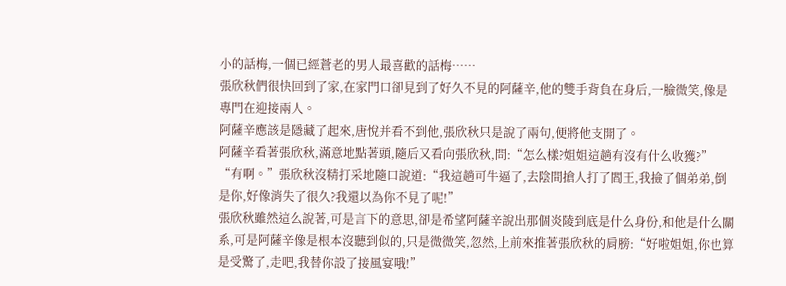小的話梅,一個已經蒼老的男人最喜歡的話梅……
張欣秋們很快回到了家,在家門口卻見到了好久不見的阿薩辛,他的雙手背負在身后,一臉微笑,像是專門在迎接兩人。
阿薩辛應該是隱藏了起來,唐悅并看不到他,張欣秋只是說了兩句,便將他支開了。
阿薩辛看著張欣秋,滿意地點著頭,隨后又看向張欣秋,問:“怎么樣?姐姐這趟有沒有什么收獲?”
“有啊。”張欣秋沒精打采地隨口說道:“我這趟可牛逼了,去陰間搶人打了閻王,我撿了個弟弟,倒是你,好像消失了很久?我還以為你不見了呢!”
張欣秋雖然這么說著,可是言下的意思,卻是希望阿薩辛說出那個炎陵到底是什么身份,和他是什么關系,可是阿薩辛像是根本沒聽到似的,只是微微笑,忽然,上前來推著張欣秋的肩膀:“好啦姐姐,你也算是受驚了,走吧,我替你設了接風宴哦!”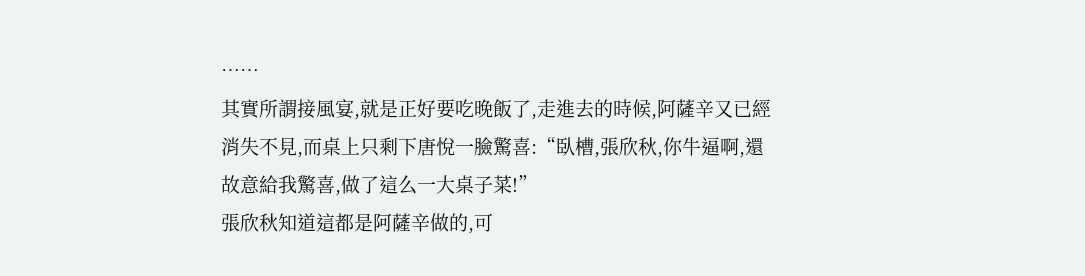……
其實所謂接風宴,就是正好要吃晚飯了,走進去的時候,阿薩辛又已經消失不見,而桌上只剩下唐悅一臉驚喜:“臥槽,張欣秋,你牛逼啊,還故意給我驚喜,做了這么一大桌子菜!”
張欣秋知道這都是阿薩辛做的,可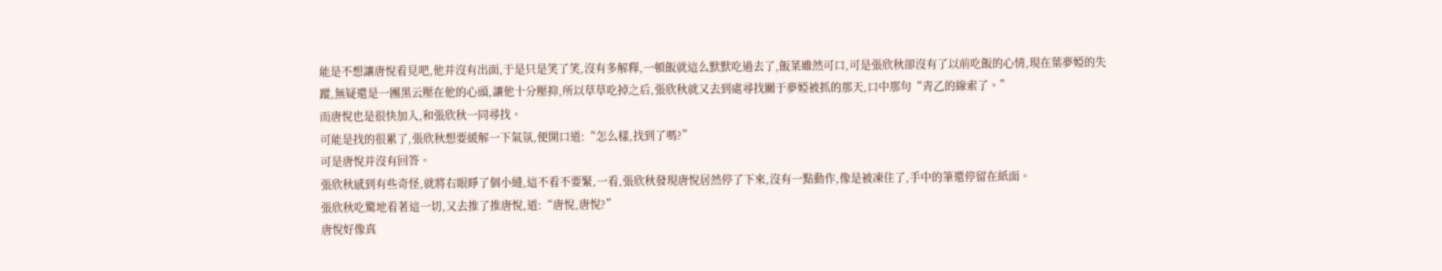能是不想讓唐悅看見吧,他并沒有出面,于是只是笑了笑,沒有多解釋,一頓飯就這么默默吃過去了,飯菜雖然可口,可是張欣秋卻沒有了以前吃飯的心情,現在葉夢婭的失蹤,無疑還是一團黑云壓在他的心頭,讓他十分壓抑,所以草草吃掉之后,張欣秋就又去到處尋找關于夢婭被抓的那天,口中那句“青乙的線索了。”
而唐悅也是很快加入,和張欣秋一同尋找。
可能是找的很累了,張欣秋想要緩解一下氣氛,便開口道:“怎么樣,找到了嗎?”
可是唐悅并沒有回答。
張欣秋感到有些奇怪,就將右眼睜了個小縫,這不看不要緊,一看,張欣秋發現唐悅居然停了下來,沒有一點動作,像是被凍住了,手中的筆還停留在紙面。
張欣秋吃驚地看著這一切,又去推了推唐悅,道:“唐悅,唐悅?”
唐悅好像真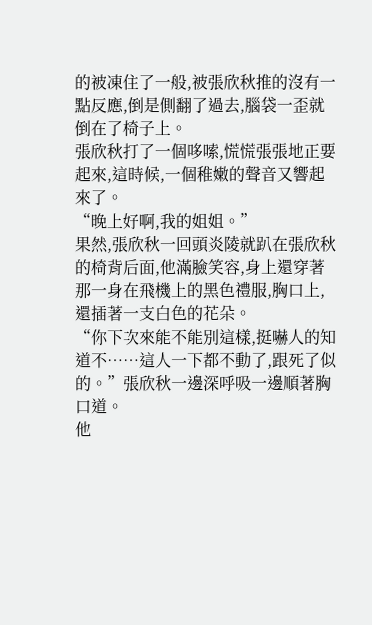的被凍住了一般,被張欣秋推的沒有一點反應,倒是側翻了過去,腦袋一歪就倒在了椅子上。
張欣秋打了一個哆嗦,慌慌張張地正要起來,這時候,一個稚嫩的聲音又響起來了。
“晚上好啊,我的姐姐。”
果然,張欣秋一回頭炎陵就趴在張欣秋的椅背后面,他滿臉笑容,身上還穿著那一身在飛機上的黑色禮服,胸口上,還插著一支白色的花朵。
“你下次來能不能別這樣,挺嚇人的知道不……這人一下都不動了,跟死了似的。”張欣秋一邊深呼吸一邊順著胸口道。
他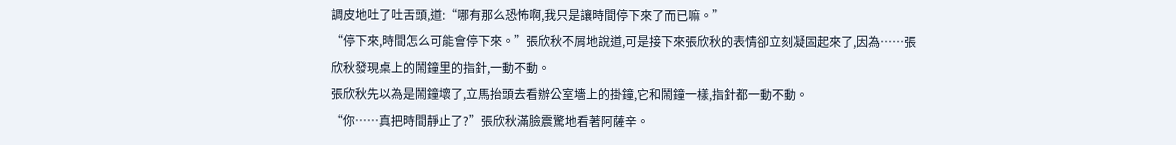調皮地吐了吐舌頭,道:“哪有那么恐怖啊,我只是讓時間停下來了而已嘛。”
“停下來,時間怎么可能會停下來。”張欣秋不屑地說道,可是接下來張欣秋的表情卻立刻凝固起來了,因為……張欣秋發現桌上的鬧鐘里的指針,一動不動。
張欣秋先以為是鬧鐘壞了,立馬抬頭去看辦公室墻上的掛鐘,它和鬧鐘一樣,指針都一動不動。
“你……真把時間靜止了?”張欣秋滿臉震驚地看著阿薩辛。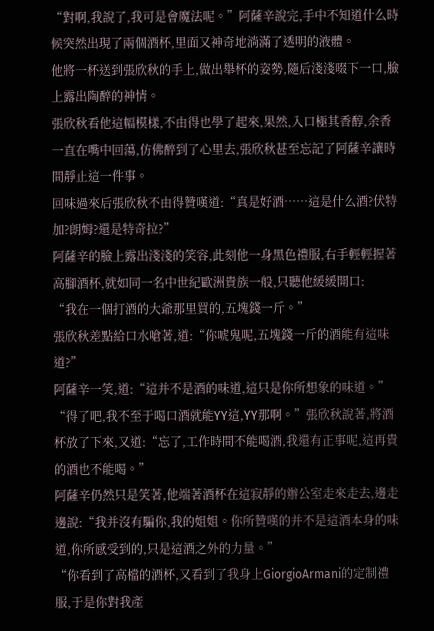“對啊,我說了,我可是會魔法呢。”阿薩辛說完,手中不知道什么時候突然出現了兩個酒杯,里面又神奇地淌滿了透明的液體。
他將一杯送到張欣秋的手上,做出舉杯的姿勢,隨后淺淺啜下一口,臉上露出陶醉的神情。
張欣秋看他這幅模樣,不由得也學了起來,果然,入口極其香醇,余香一直在嘴中回蕩,仿佛醉到了心里去,張欣秋甚至忘記了阿薩辛讓時間靜止這一件事。
回味過來后張欣秋不由得贊嘆道:“真是好酒……這是什么酒?伏特加?朗姆?還是特奇拉?”
阿薩辛的臉上露出淺淺的笑容,此刻他一身黑色禮服,右手輕輕握著高腳酒杯,就如同一名中世紀歐洲貴族一般,只聽他緩緩開口:
“我在一個打酒的大爺那里買的,五塊錢一斤。”
張欣秋差點給口水嗆著,道:“你唬鬼呢,五塊錢一斤的酒能有這味道?”
阿薩辛一笑,道:“這并不是酒的味道,這只是你所想象的味道。”
“得了吧,我不至于喝口酒就能YY這,YY那啊。”張欣秋說著,將酒杯放了下來,又道:“忘了,工作時間不能喝酒,我還有正事呢,這再貴的酒也不能喝。”
阿薩辛仍然只是笑著,他端著酒杯在這寂靜的辦公室走來走去,邊走邊說:“我并沒有騙你,我的姐姐。你所贊嘆的并不是這酒本身的味道,你所感受到的,只是這酒之外的力量。”
“你看到了高檔的酒杯,又看到了我身上GiorgioArmani的定制禮服,于是你對我產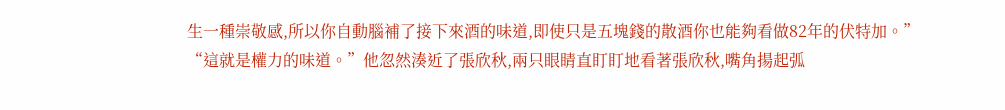生一種崇敬感,所以你自動腦補了接下來酒的味道,即使只是五塊錢的散酒你也能夠看做82年的伏特加。”
“這就是權力的味道。”他忽然湊近了張欣秋,兩只眼睛直盯盯地看著張欣秋,嘴角揚起弧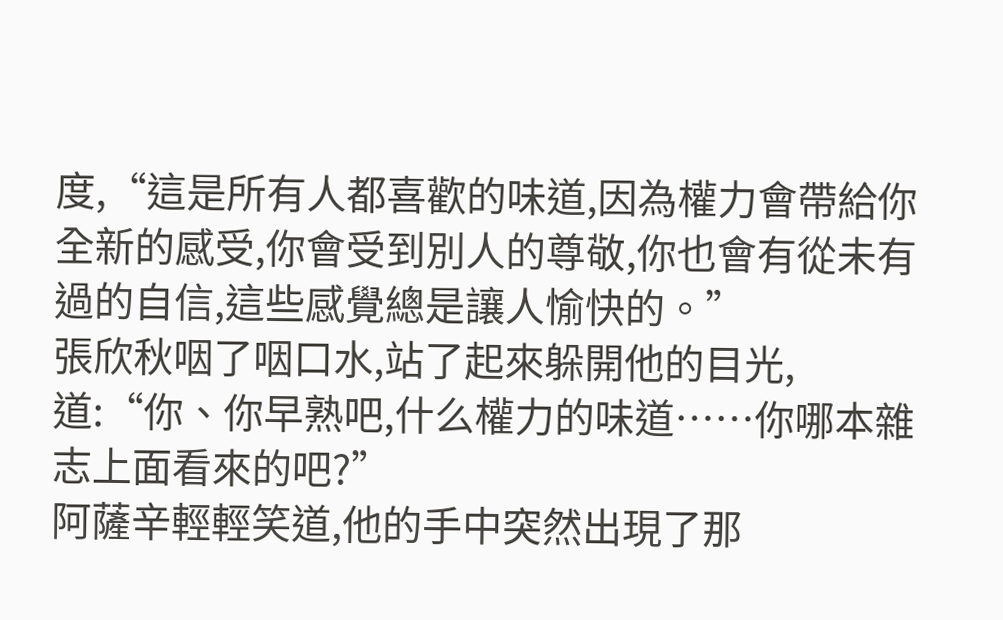度,“這是所有人都喜歡的味道,因為權力會帶給你全新的感受,你會受到別人的尊敬,你也會有從未有過的自信,這些感覺總是讓人愉快的。”
張欣秋咽了咽口水,站了起來躲開他的目光,道:“你、你早熟吧,什么權力的味道……你哪本雜志上面看來的吧?”
阿薩辛輕輕笑道,他的手中突然出現了那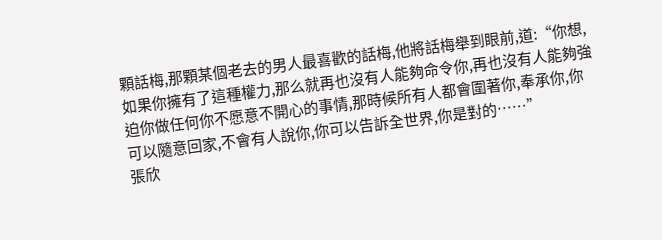顆話梅,那顆某個老去的男人最喜歡的話梅,他將話梅舉到眼前,道:“你想,如果你擁有了這種權力,那么就再也沒有人能夠命令你,再也沒有人能夠強迫你做任何你不愿意不開心的事情,那時候所有人都會圍著你,奉承你,你可以隨意回家,不會有人說你,你可以告訴全世界,你是對的……”
張欣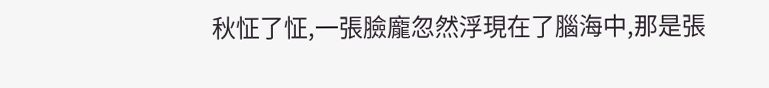秋怔了怔,一張臉龐忽然浮現在了腦海中,那是張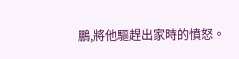鵬,將他驅趕出家時的憤怒。